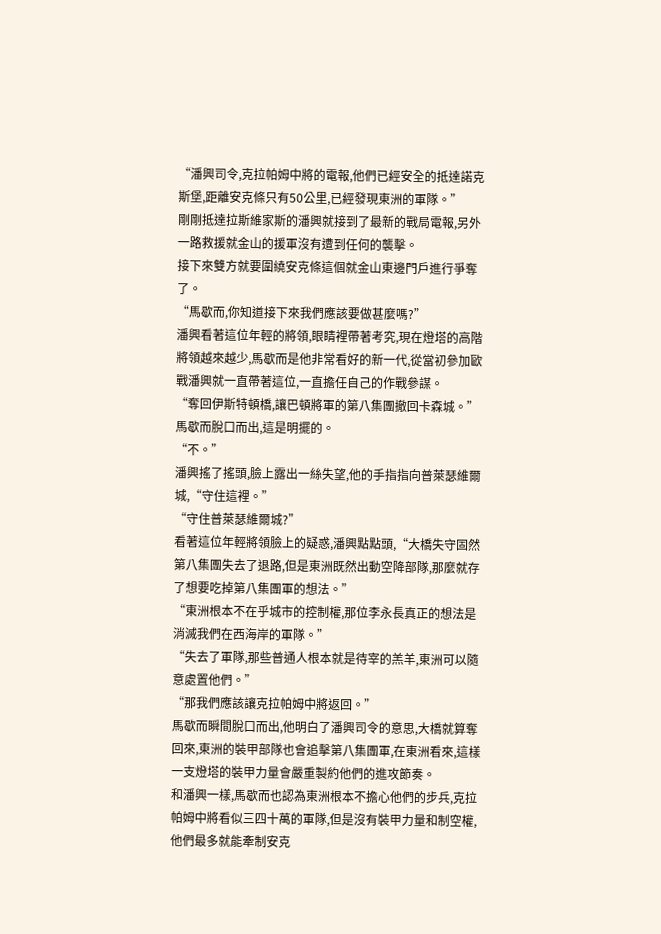“潘興司令,克拉帕姆中將的電報,他們已經安全的抵達諾克斯堡,距離安克條只有50公里,已經發現東洲的軍隊。”
剛剛抵達拉斯維家斯的潘興就接到了最新的戰局電報,另外一路救援就金山的援軍沒有遭到任何的襲擊。
接下來雙方就要圍繞安克條這個就金山東邊門戶進行爭奪了。
“馬歇而,你知道接下來我們應該要做甚麼嗎?”
潘興看著這位年輕的將領,眼睛裡帶著考究,現在燈塔的高階將領越來越少,馬歇而是他非常看好的新一代,從當初參加歐戰潘興就一直帶著這位,一直擔任自己的作戰參謀。
“奪回伊斯特頓橋,讓巴頓將軍的第八集團撤回卡森城。”馬歇而脫口而出,這是明擺的。
“不。”
潘興搖了搖頭,臉上露出一絲失望,他的手指指向普萊瑟維爾城,“守住這裡。”
“守住普萊瑟維爾城?”
看著這位年輕將領臉上的疑惑,潘興點點頭,“大橋失守固然第八集團失去了退路,但是東洲既然出動空降部隊,那麼就存了想要吃掉第八集團軍的想法。”
“東洲根本不在乎城市的控制權,那位李永長真正的想法是消滅我們在西海岸的軍隊。”
“失去了軍隊,那些普通人根本就是待宰的羔羊,東洲可以隨意處置他們。”
“那我們應該讓克拉帕姆中將返回。”
馬歇而瞬間脫口而出,他明白了潘興司令的意思,大橋就算奪回來,東洲的裝甲部隊也會追擊第八集團軍,在東洲看來,這樣一支燈塔的裝甲力量會嚴重製約他們的進攻節奏。
和潘興一樣,馬歇而也認為東洲根本不擔心他們的步兵,克拉帕姆中將看似三四十萬的軍隊,但是沒有裝甲力量和制空權,他們最多就能牽制安克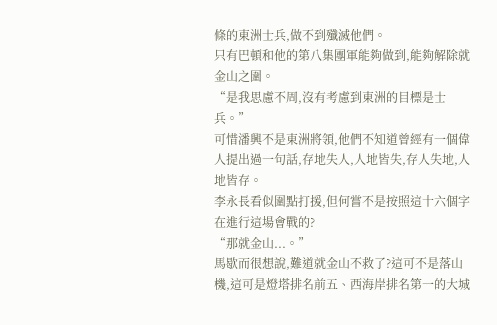條的東洲士兵,做不到殲滅他們。
只有巴頓和他的第八集團軍能夠做到,能夠解除就金山之圍。
“是我思慮不周,沒有考慮到東洲的目標是士兵。”
可惜潘興不是東洲將領,他們不知道曾經有一個偉人提出過一句話,存地失人,人地皆失,存人失地,人地皆存。
李永長看似圍點打援,但何嘗不是按照這十六個字在進行這場會戰的?
“那就金山...。”
馬歇而很想說,難道就金山不救了?這可不是落山機,這可是燈塔排名前五、西海岸排名第一的大城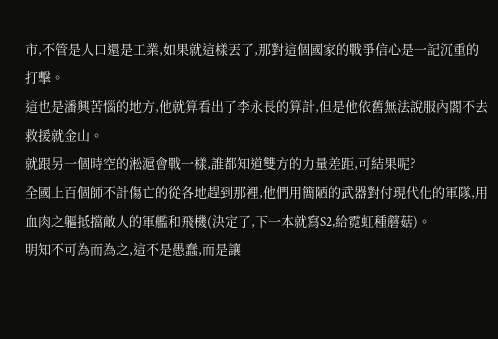市,不管是人口還是工業,如果就這樣丟了,那對這個國家的戰爭信心是一記沉重的打擊。
這也是潘興苦惱的地方,他就算看出了李永長的算計,但是他依舊無法說服內閣不去救援就金山。
就跟另一個時空的淞滬會戰一樣,誰都知道雙方的力量差距,可結果呢?
全國上百個師不計傷亡的從各地趕到那裡,他們用簡陋的武器對付現代化的軍隊,用血肉之軀抵擋敵人的軍艦和飛機(決定了,下一本就寫S2,給霓虹種蘑菇)。
明知不可為而為之,這不是愚蠢,而是讓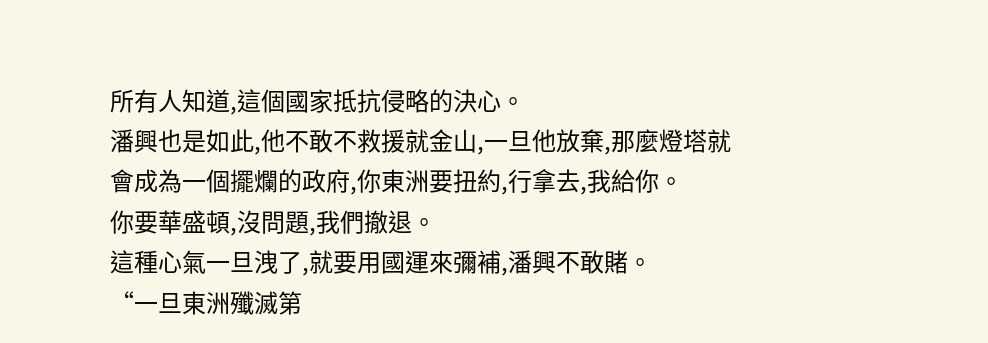所有人知道,這個國家抵抗侵略的決心。
潘興也是如此,他不敢不救援就金山,一旦他放棄,那麼燈塔就會成為一個擺爛的政府,你東洲要扭約,行拿去,我給你。
你要華盛頓,沒問題,我們撤退。
這種心氣一旦洩了,就要用國運來彌補,潘興不敢賭。
“一旦東洲殲滅第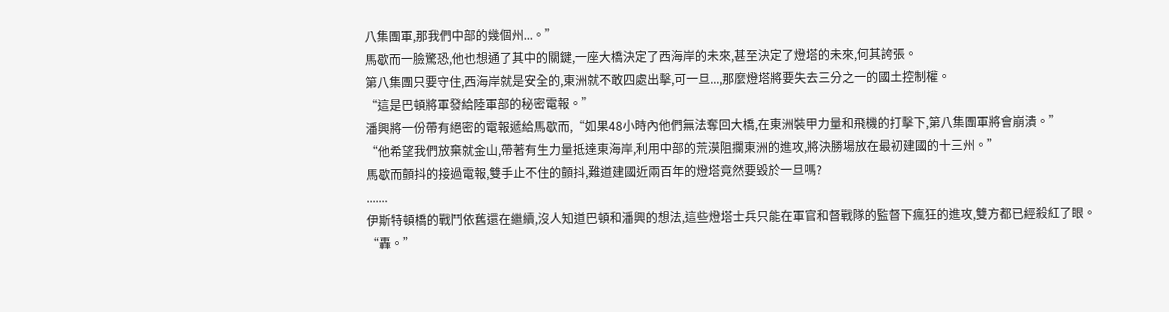八集團軍,那我們中部的幾個州...。”
馬歇而一臉驚恐,他也想通了其中的關鍵,一座大橋決定了西海岸的未來,甚至決定了燈塔的未來,何其誇張。
第八集團只要守住,西海岸就是安全的,東洲就不敢四處出擊,可一旦...,那麼燈塔將要失去三分之一的國土控制權。
“這是巴頓將軍發給陸軍部的秘密電報。”
潘興將一份帶有絕密的電報遞給馬歇而,“如果48小時內他們無法奪回大橋,在東洲裝甲力量和飛機的打擊下,第八集團軍將會崩潰。”
“他希望我們放棄就金山,帶著有生力量抵達東海岸,利用中部的荒漠阻攔東洲的進攻,將決勝場放在最初建國的十三州。”
馬歇而顫抖的接過電報,雙手止不住的顫抖,難道建國近兩百年的燈塔竟然要毀於一旦嗎?
.......
伊斯特頓橋的戰鬥依舊還在繼續,沒人知道巴頓和潘興的想法,這些燈塔士兵只能在軍官和督戰隊的監督下瘋狂的進攻,雙方都已經殺紅了眼。
“轟。”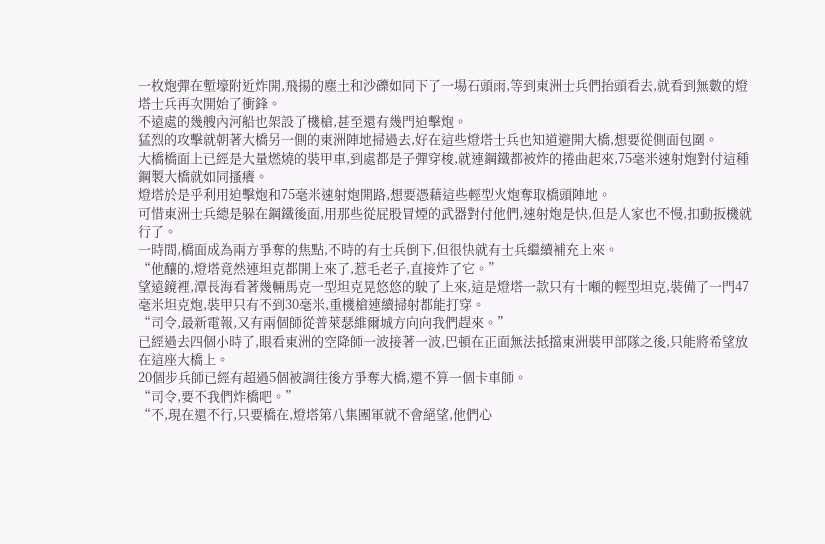一枚炮彈在塹壕附近炸開,飛揚的塵土和沙礫如同下了一場石頭雨,等到東洲士兵們抬頭看去,就看到無數的燈塔士兵再次開始了衝鋒。
不遠處的幾艘內河船也架設了機槍,甚至還有幾門迫擊炮。
猛烈的攻擊就朝著大橋另一側的東洲陣地掃過去,好在這些燈塔士兵也知道避開大橋,想要從側面包圍。
大橋橋面上已經是大量燃燒的裝甲車,到處都是子彈穿梭,就連鋼鐵都被炸的捲曲起來,75毫米速射炮對付這種鋼製大橋就如同搔癢。
燈塔於是乎利用迫擊炮和75毫米速射炮開路,想要憑藉這些輕型火炮奪取橋頭陣地。
可惜東洲士兵總是躲在鋼鐵後面,用那些從屁股冒煙的武器對付他們,速射炮是快,但是人家也不慢,扣動扳機就行了。
一時間,橋面成為兩方爭奪的焦點,不時的有士兵倒下,但很快就有士兵繼續補充上來。
“他釀的,燈塔竟然連坦克都開上來了,惹毛老子,直接炸了它。”
望遠鏡裡,潭長海看著幾輛馬克一型坦克晃悠悠的駛了上來,這是燈塔一款只有十噸的輕型坦克,裝備了一門47毫米坦克炮,裝甲只有不到30毫米,重機槍連續掃射都能打穿。
“司令,最新電報,又有兩個師從普萊瑟維爾城方向向我們趕來。”
已經過去四個小時了,眼看東洲的空降師一波接著一波,巴頓在正面無法抵擋東洲裝甲部隊之後,只能將希望放在這座大橋上。
20個步兵師已經有超過5個被調往後方爭奪大橋,還不算一個卡車師。
“司令,要不我們炸橋吧。”
“不,現在還不行,只要橋在,燈塔第八集團軍就不會絕望,他們心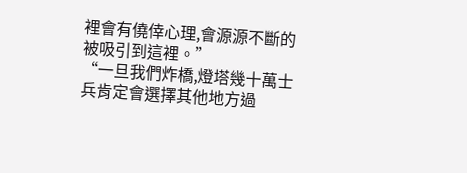裡會有僥倖心理,會源源不斷的被吸引到這裡。”
“一旦我們炸橋,燈塔幾十萬士兵肯定會選擇其他地方過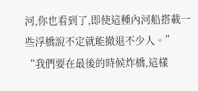河,你也看到了,即使這種內河船搭載一些浮橋說不定就能撤退不少人。”
“我們要在最後的時候炸橋,這樣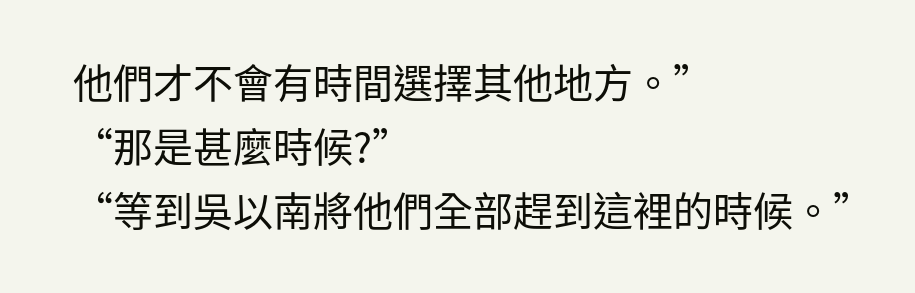他們才不會有時間選擇其他地方。”
“那是甚麼時候?”
“等到吳以南將他們全部趕到這裡的時候。”